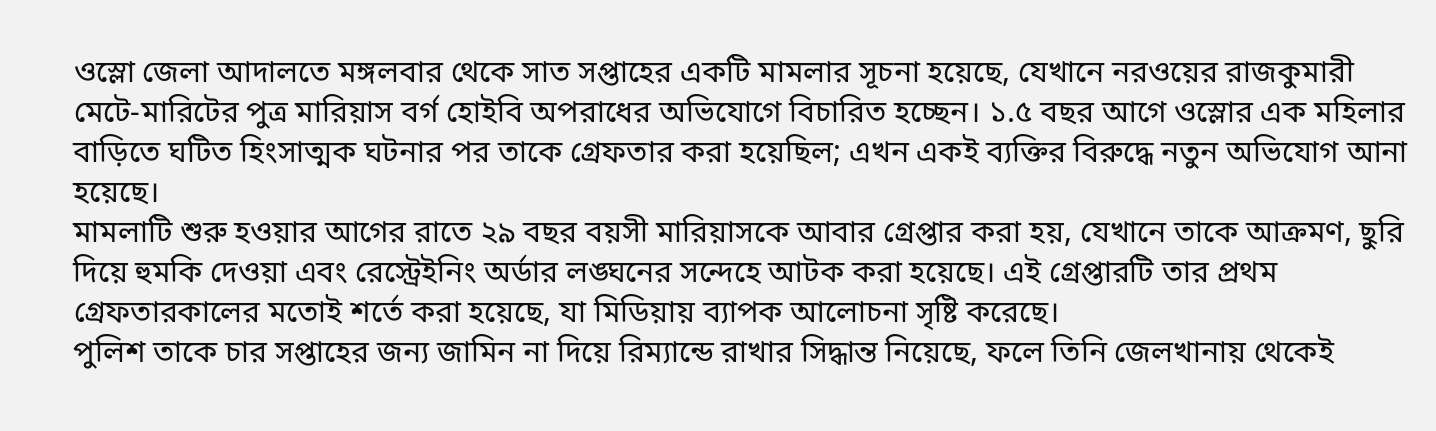ওস্লো জেলা আদালতে মঙ্গলবার থেকে সাত সপ্তাহের একটি মামলার সূচনা হয়েছে, যেখানে নরওয়ের রাজকুমারী মেটে-মারিটের পুত্র মারিয়াস বর্গ হোইবি অপরাধের অভিযোগে বিচারিত হচ্ছেন। ১.৫ বছর আগে ওস্লোর এক মহিলার বাড়িতে ঘটিত হিংসাত্মক ঘটনার পর তাকে গ্রেফতার করা হয়েছিল; এখন একই ব্যক্তির বিরুদ্ধে নতুন অভিযোগ আনা হয়েছে।
মামলাটি শুরু হওয়ার আগের রাতে ২৯ বছর বয়সী মারিয়াসকে আবার গ্রেপ্তার করা হয়, যেখানে তাকে আক্রমণ, ছুরি দিয়ে হুমকি দেওয়া এবং রেস্ট্রেইনিং অর্ডার লঙ্ঘনের সন্দেহে আটক করা হয়েছে। এই গ্রেপ্তারটি তার প্রথম গ্রেফতারকালের মতোই শর্তে করা হয়েছে, যা মিডিয়ায় ব্যাপক আলোচনা সৃষ্টি করেছে।
পুলিশ তাকে চার সপ্তাহের জন্য জামিন না দিয়ে রিম্যান্ডে রাখার সিদ্ধান্ত নিয়েছে, ফলে তিনি জেলখানায় থেকেই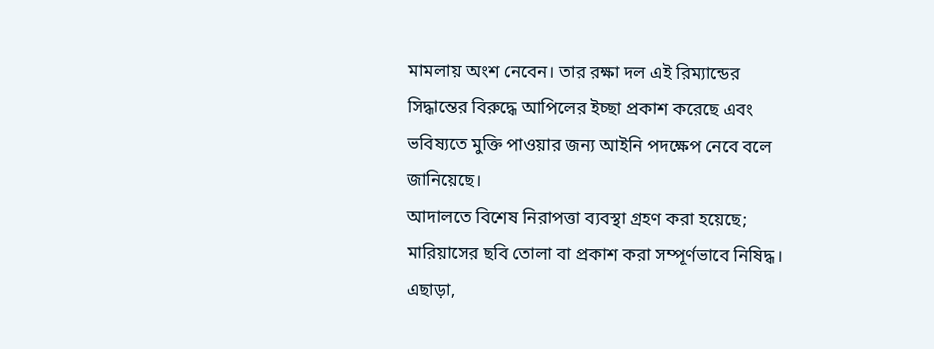মামলায় অংশ নেবেন। তার রক্ষা দল এই রিম্যান্ডের সিদ্ধান্তের বিরুদ্ধে আপিলের ইচ্ছা প্রকাশ করেছে এবং ভবিষ্যতে মুক্তি পাওয়ার জন্য আইনি পদক্ষেপ নেবে বলে জানিয়েছে।
আদালতে বিশেষ নিরাপত্তা ব্যবস্থা গ্রহণ করা হয়েছে; মারিয়াসের ছবি তোলা বা প্রকাশ করা সম্পূর্ণভাবে নিষিদ্ধ। এছাড়া,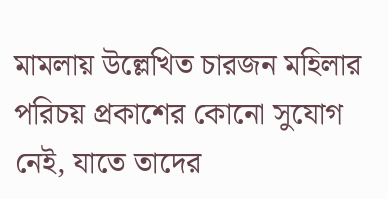মামলায় উল্লেখিত চারজন মহিলার পরিচয় প্রকাশের কোনো সুযোগ নেই, যাতে তাদের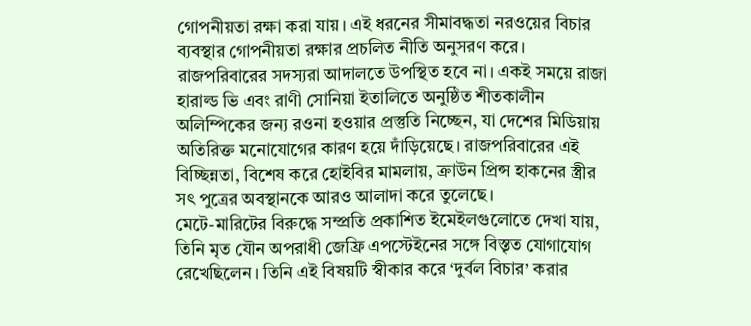গোপনীয়তা রক্ষা করা যায়। এই ধরনের সীমাবদ্ধতা নরওয়ের বিচার ব্যবস্থার গোপনীয়তা রক্ষার প্রচলিত নীতি অনুসরণ করে।
রাজপরিবারের সদস্যরা আদালতে উপস্থিত হবে না। একই সময়ে রাজা হারাল্ড ভি এবং রাণী সোনিয়া ইতালিতে অনুষ্ঠিত শীতকালীন অলিম্পিকের জন্য রওনা হওয়ার প্রস্তুতি নিচ্ছেন, যা দেশের মিডিয়ায় অতিরিক্ত মনোযোগের কারণ হয়ে দাঁড়িয়েছে। রাজপরিবারের এই বিচ্ছিন্নতা, বিশেষ করে হোইবির মামলায়, ক্রাউন প্রিন্স হাকনের স্ত্রীর সৎ পুত্রের অবস্থানকে আরও আলাদা করে তুলেছে।
মেটে-মারিটের বিরুদ্ধে সম্প্রতি প্রকাশিত ইমেইলগুলোতে দেখা যায়, তিনি মৃত যৌন অপরাধী জেফ্রি এপস্টেইনের সঙ্গে বিস্তৃত যোগাযোগ রেখেছিলেন। তিনি এই বিষয়টি স্বীকার করে ‘দুর্বল বিচার’ করার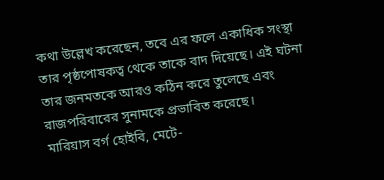কথা উল্লেখ করেছেন, তবে এর ফলে একাধিক সংস্থা তার পৃষ্ঠপোষকত্ব থেকে তাকে বাদ দিয়েছে। এই ঘটনা তার জনমতকে আরও কঠিন করে তুলেছে এবং রাজপরিবারের সুনামকে প্রভাবিত করেছে।
মারিয়াস বর্গ হোইবি, মেটে-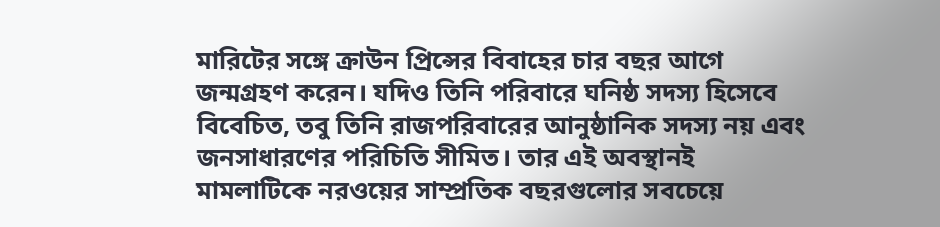মারিটের সঙ্গে ক্রাউন প্রিন্সের বিবাহের চার বছর আগে জন্মগ্রহণ করেন। যদিও তিনি পরিবারে ঘনিষ্ঠ সদস্য হিসেবে বিবেচিত, তবু তিনি রাজপরিবারের আনুষ্ঠানিক সদস্য নয় এবং জনসাধারণের পরিচিতি সীমিত। তার এই অবস্থানই মামলাটিকে নরওয়ের সাম্প্রতিক বছরগুলোর সবচেয়ে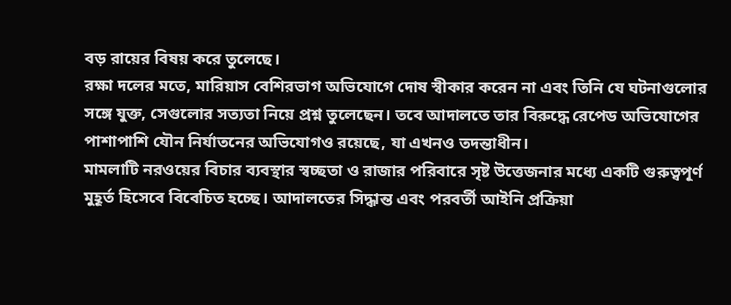বড় রায়ের বিষয় করে তুলেছে।
রক্ষা দলের মতে, মারিয়াস বেশিরভাগ অভিযোগে দোষ স্বীকার করেন না এবং তিনি যে ঘটনাগুলোর সঙ্গে যুক্ত, সেগুলোর সত্যতা নিয়ে প্রশ্ন তুলেছেন। তবে আদালতে তার বিরুদ্ধে রেপেড অভিযোগের পাশাপাশি যৌন নির্যাতনের অভিযোগও রয়েছে, যা এখনও তদন্তাধীন।
মামলাটি নরওয়ের বিচার ব্যবস্থার স্বচ্ছতা ও রাজার পরিবারে সৃষ্ট উত্তেজনার মধ্যে একটি গুরুত্বপূর্ণ মুহূর্ত হিসেবে বিবেচিত হচ্ছে। আদালতের সিদ্ধান্ত এবং পরবর্তী আইনি প্রক্রিয়া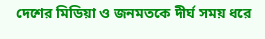দেশের মিডিয়া ও জনমতকে দীর্ঘ সময় ধরে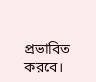প্রভাবিত করবে।